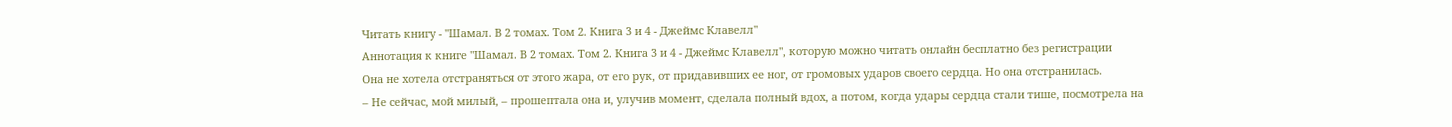Читать книгу - "Шамал. В 2 томах. Том 2. Книга 3 и 4 - Джеймс Клавелл"
Аннотация к книге "Шамал. В 2 томах. Том 2. Книга 3 и 4 - Джеймс Клавелл", которую можно читать онлайн бесплатно без регистрации
Она не хотела отстраняться от этого жара, от его рук, от придавивших ее ног, от громовых ударов своего сердца. Но она отстранилась.
– Не сейчас, мой милый, – прошептала она и, улучив момент, сделала полный вдох, а потом, когда удары сердца стали тише, посмотрела на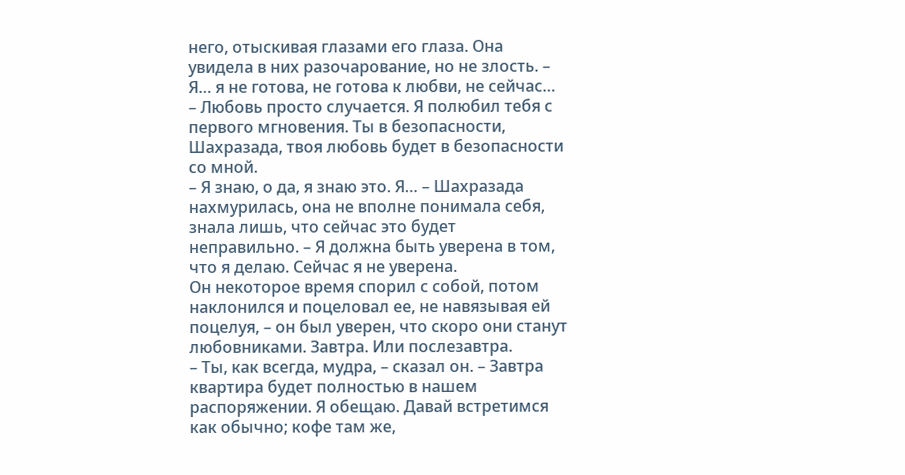него, отыскивая глазами его глаза. Она увидела в них разочарование, но не злость. – Я… я не готова, не готова к любви, не сейчас…
– Любовь просто случается. Я полюбил тебя с первого мгновения. Ты в безопасности, Шахразада, твоя любовь будет в безопасности со мной.
– Я знаю, о да, я знаю это. Я… – Шахразада нахмурилась, она не вполне понимала себя, знала лишь, что сейчас это будет неправильно. – Я должна быть уверена в том, что я делаю. Сейчас я не уверена.
Он некоторое время спорил с собой, потом наклонился и поцеловал ее, не навязывая ей поцелуя, – он был уверен, что скоро они станут любовниками. Завтра. Или послезавтра.
– Ты, как всегда, мудра, – сказал он. – Завтра квартира будет полностью в нашем распоряжении. Я обещаю. Давай встретимся как обычно; кофе там же,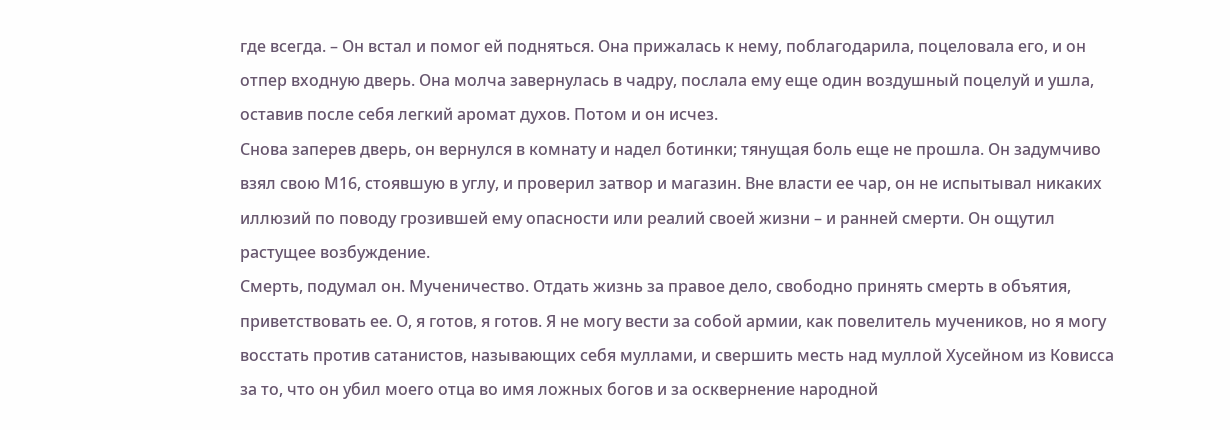где всегда. – Он встал и помог ей подняться. Она прижалась к нему, поблагодарила, поцеловала его, и он отпер входную дверь. Она молча завернулась в чадру, послала ему еще один воздушный поцелуй и ушла, оставив после себя легкий аромат духов. Потом и он исчез.
Снова заперев дверь, он вернулся в комнату и надел ботинки; тянущая боль еще не прошла. Он задумчиво взял свою М16, стоявшую в углу, и проверил затвор и магазин. Вне власти ее чар, он не испытывал никаких иллюзий по поводу грозившей ему опасности или реалий своей жизни – и ранней смерти. Он ощутил растущее возбуждение.
Смерть, подумал он. Мученичество. Отдать жизнь за правое дело, свободно принять смерть в объятия, приветствовать ее. О, я готов, я готов. Я не могу вести за собой армии, как повелитель мучеников, но я могу восстать против сатанистов, называющих себя муллами, и свершить месть над муллой Хусейном из Ковисса за то, что он убил моего отца во имя ложных богов и за осквернение народной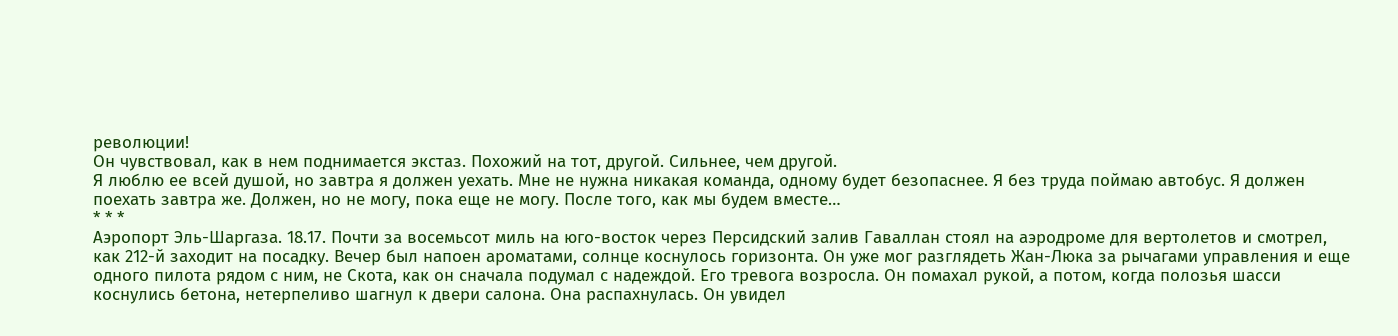революции!
Он чувствовал, как в нем поднимается экстаз. Похожий на тот, другой. Сильнее, чем другой.
Я люблю ее всей душой, но завтра я должен уехать. Мне не нужна никакая команда, одному будет безопаснее. Я без труда поймаю автобус. Я должен поехать завтра же. Должен, но не могу, пока еще не могу. После того, как мы будем вместе…
* * *
Аэропорт Эль-Шаргаза. 18.17. Почти за восемьсот миль на юго-восток через Персидский залив Гаваллан стоял на аэродроме для вертолетов и смотрел, как 212-й заходит на посадку. Вечер был напоен ароматами, солнце коснулось горизонта. Он уже мог разглядеть Жан-Люка за рычагами управления и еще одного пилота рядом с ним, не Скота, как он сначала подумал с надеждой. Его тревога возросла. Он помахал рукой, а потом, когда полозья шасси коснулись бетона, нетерпеливо шагнул к двери салона. Она распахнулась. Он увидел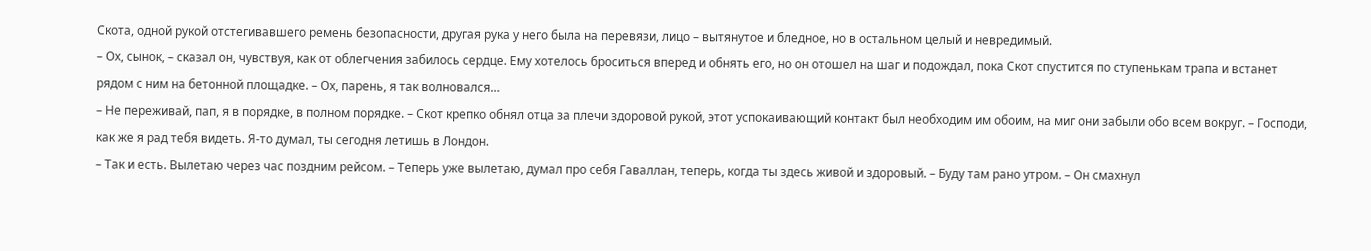Скота, одной рукой отстегивавшего ремень безопасности, другая рука у него была на перевязи, лицо – вытянутое и бледное, но в остальном целый и невредимый.
– Ох, сынок, – сказал он, чувствуя, как от облегчения забилось сердце. Ему хотелось броситься вперед и обнять его, но он отошел на шаг и подождал, пока Скот спустится по ступенькам трапа и встанет рядом с ним на бетонной площадке. – Ох, парень, я так волновался…
– Не переживай, пап, я в порядке, в полном порядке. – Скот крепко обнял отца за плечи здоровой рукой, этот успокаивающий контакт был необходим им обоим, на миг они забыли обо всем вокруг. – Господи, как же я рад тебя видеть. Я-то думал, ты сегодня летишь в Лондон.
– Так и есть. Вылетаю через час поздним рейсом. – Теперь уже вылетаю, думал про себя Гаваллан, теперь, когда ты здесь живой и здоровый. – Буду там рано утром. – Он смахнул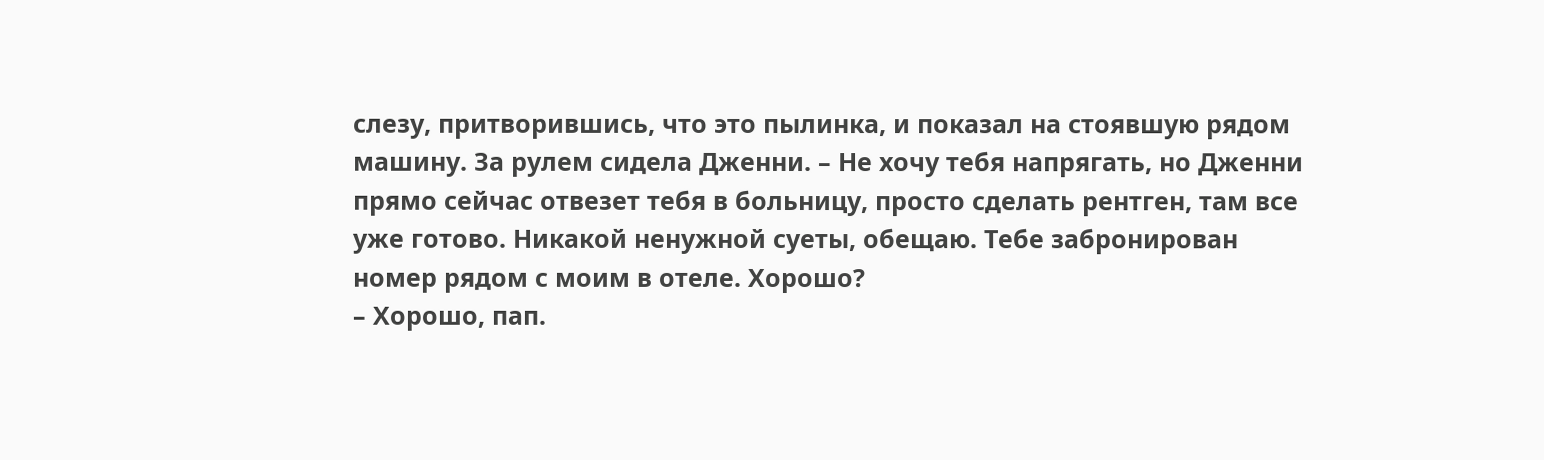слезу, притворившись, что это пылинка, и показал на стоявшую рядом машину. За рулем сидела Дженни. – Не хочу тебя напрягать, но Дженни прямо сейчас отвезет тебя в больницу, просто сделать рентген, там все уже готово. Никакой ненужной суеты, обещаю. Тебе забронирован номер рядом с моим в отеле. Хорошо?
– Хорошо, пап.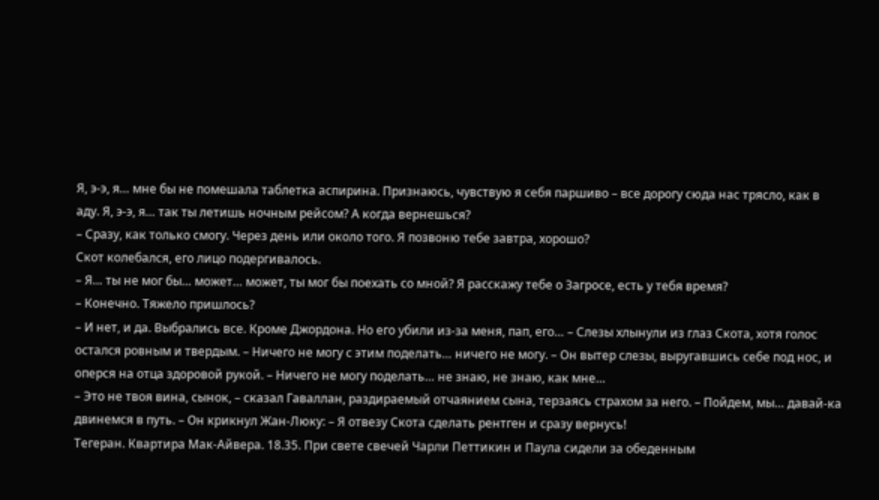Я, э-э, я… мне бы не помешала таблетка аспирина. Признаюсь, чувствую я себя паршиво – все дорогу сюда нас трясло, как в аду. Я, э-э, я… так ты летишь ночным рейсом? А когда вернешься?
– Сразу, как только смогу. Через день или около того. Я позвоню тебе завтра, хорошо?
Скот колебался, его лицо подергивалось.
– Я… ты не мог бы… может… может, ты мог бы поехать со мной? Я расскажу тебе о Загросе, есть у тебя время?
– Конечно. Тяжело пришлось?
– И нет, и да. Выбрались все. Кроме Джордона. Но его убили из-за меня, пап, его… – Слезы хлынули из глаз Скота, хотя голос остался ровным и твердым. – Ничего не могу с этим поделать… ничего не могу. – Он вытер слезы, выругавшись себе под нос, и оперся на отца здоровой рукой. – Ничего не могу поделать… не знаю, не знаю, как мне…
– Это не твоя вина, сынок, – сказал Гаваллан, раздираемый отчаянием сына, терзаясь страхом за него. – Пойдем, мы… давай-ка двинемся в путь. – Он крикнул Жан-Люку: – Я отвезу Скота сделать рентген и сразу вернусь!
Тегеран. Квартира Мак-Айвера. 18.35. При свете свечей Чарли Петтикин и Паула сидели за обеденным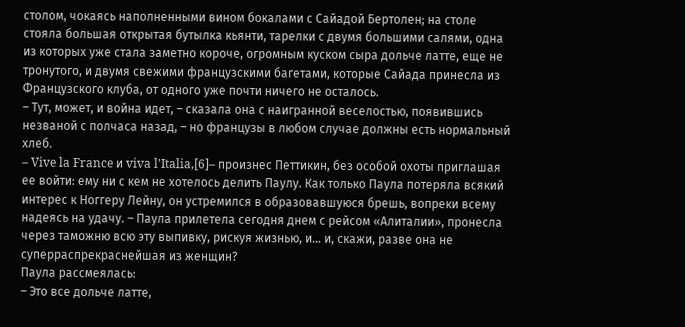столом, чокаясь наполненными вином бокалами с Сайадой Бертолен; на столе стояла большая открытая бутылка кьянти, тарелки с двумя большими салями, одна из которых уже стала заметно короче, огромным куском сыра дольче латте, еще не тронутого, и двумя свежими французскими багетами, которые Сайада принесла из Французского клуба, от одного уже почти ничего не осталось.
– Тут, может, и война идет, – сказала она с наигранной веселостью, появившись незваной с полчаса назад, – но французы в любом случае должны есть нормальный хлеб.
– Vive la France и viva l'Italia,[6]– произнес Петтикин, без особой охоты приглашая ее войти: ему ни с кем не хотелось делить Паулу. Как только Паула потеряла всякий интерес к Ноггеру Лейну, он устремился в образовавшуюся брешь, вопреки всему надеясь на удачу. – Паула прилетела сегодня днем с рейсом «Алиталии», пронесла через таможню всю эту выпивку, рискуя жизнью, и… и, скажи, разве она не суперраспрекраснейшая из женщин?
Паула рассмеялась:
– Это все дольче латте,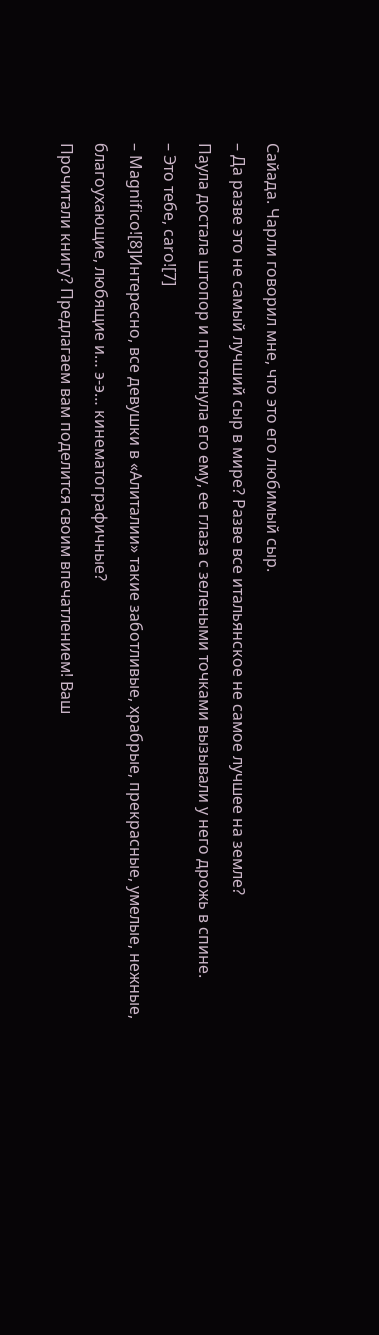Сайада. Чарли говорил мне, что это его любимый сыр.
– Да разве это не самый лучший сыр в мире? Разве все итальянское не самое лучшее на земле?
Паула достала штопор и протянула его ему, ее глаза с зелеными точками вызывали у него дрожь в спине.
– Это тебе, caro![7]
– Magnifico![8]Интересно, все девушки в «Алиталии» такие заботливые, храбрые, прекрасные, умелые, нежные, благоухающие, любящие и… э-э… кинематографичные?
Прочитали книгу? Предлагаем вам поделится своим впечатлением! Ваш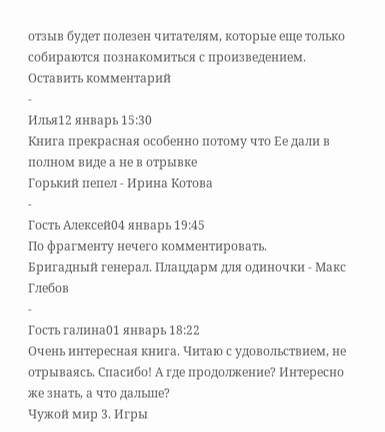отзыв будет полезен читателям, которые еще только собираются познакомиться с произведением.
Оставить комментарий
-
Илья12 январь 15:30
Книга прекрасная особенно потому что Ее дали в полном виде а не в отрывке
Горький пепел - Ирина Котова
-
Гость Алексей04 январь 19:45
По фрагменту нечего комментировать.
Бригадный генерал. Плацдарм для одиночки - Макс Глебов
-
Гость галина01 январь 18:22
Очень интересная книга. Читаю с удовольствием, не отрываясь. Спасибо! А где продолжение? Интересно же знать, а что дальше?
Чужой мир 3. Игры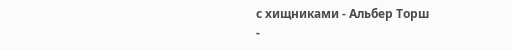с хищниками - Альбер Торш
-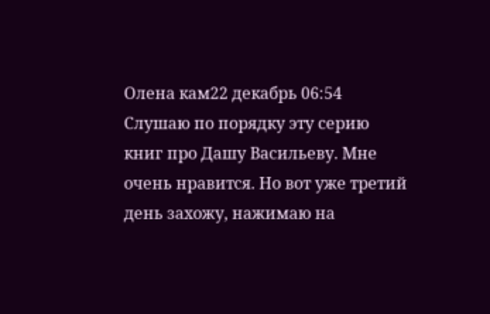Олена кам22 декабрь 06:54
Слушаю по порядку эту серию книг про Дашу Васильеву. Мне очень нравится. Но вот уже третий день захожу, нажимаю на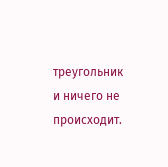треугольник и ничего не происходит.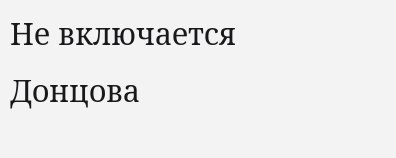Не включается
Донцова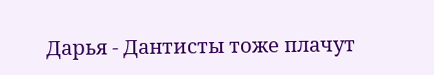Дарья - Дантисты тоже плачут